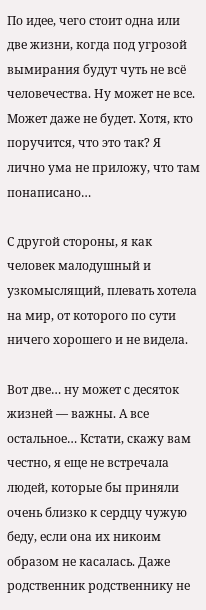По идее, чего стоит одна или две жизни, когда под угрозой вымирания будут чуть не всё человечества. Ну может не все. Может даже не будет. Хотя, кто поручится, что это так? Я лично ума не приложу, что там понаписано…

С другой стороны, я как человек малодушный и узкомыслящий, плевать хотела на мир, от которого по сути ничего хорошего и не видела.

Вот две… ну может с десяток жизней — важны. А все остальное… Кстати, скажу вам честно, я еще не встречала людей, которые бы приняли очень близко к сердцу чужую беду, если она их никоим образом не касалась. Даже родственник родственнику не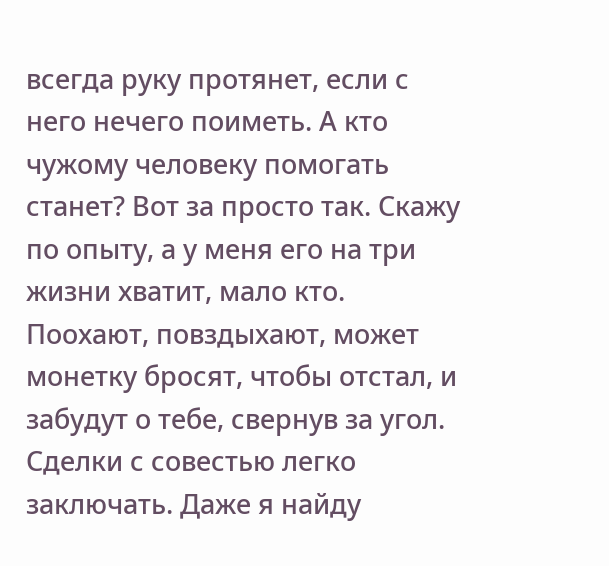всегда руку протянет, если с него нечего поиметь. А кто чужому человеку помогать станет? Вот за просто так. Скажу по опыту, а у меня его на три жизни хватит, мало кто. Поохают, повздыхают, может монетку бросят, чтобы отстал, и забудут о тебе, свернув за угол. Сделки с совестью легко заключать. Даже я найду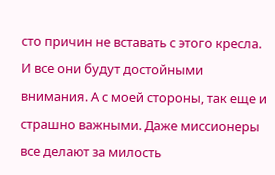сто причин не вставать с этого кресла. И все они будут достойными внимания. А с моей стороны, так еще и страшно важными. Даже миссионеры все делают за милость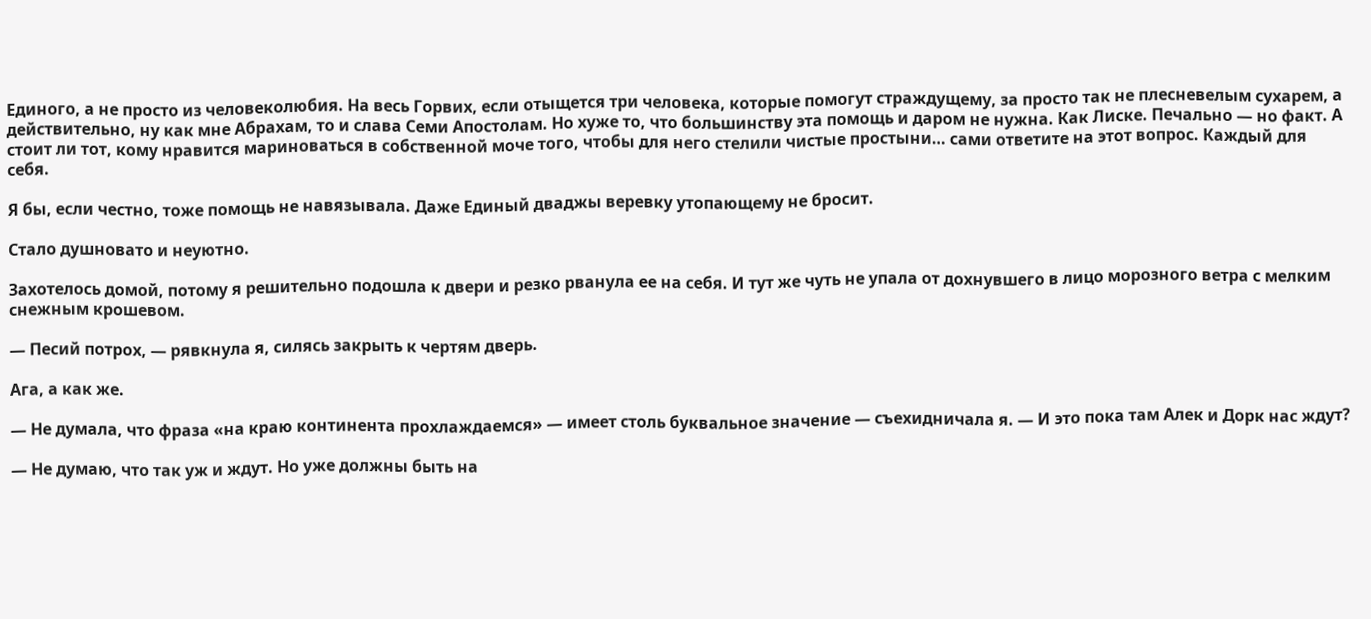Единого, а не просто из человеколюбия. На весь Горвих, если отыщется три человека, которые помогут страждущему, за просто так не плесневелым сухарем, а действительно, ну как мне Абрахам, то и слава Семи Апостолам. Но хуже то, что большинству эта помощь и даром не нужна. Как Лиске. Печально — но факт. А стоит ли тот, кому нравится мариноваться в собственной моче того, чтобы для него стелили чистые простыни… сами ответите на этот вопрос. Каждый для себя.

Я бы, если честно, тоже помощь не навязывала. Даже Единый дваджы веревку утопающему не бросит.

Стало душновато и неуютно.

Захотелось домой, потому я решительно подошла к двери и резко рванула ее на себя. И тут же чуть не упала от дохнувшего в лицо морозного ветра с мелким снежным крошевом.

— Песий потрох, — рявкнула я, силясь закрыть к чертям дверь.

Ага, а как же.

— Не думала, что фраза «на краю континента прохлаждаемся» — имеет столь буквальное значение — съехидничала я. — И это пока там Алек и Дорк нас ждут?

— Не думаю, что так уж и ждут. Но уже должны быть на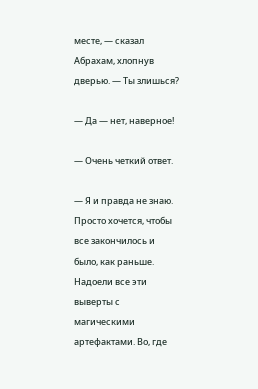месте, — сказал Абрахам, хлопнув дверью. — Ты злишься?

— Да — нет, наверное!

— Очень четкий ответ.

— Я и правда не знаю. Просто хочется, чтобы все закончилось и было, как раньше. Надоели все эти выверты с магическими артефактами. Во, где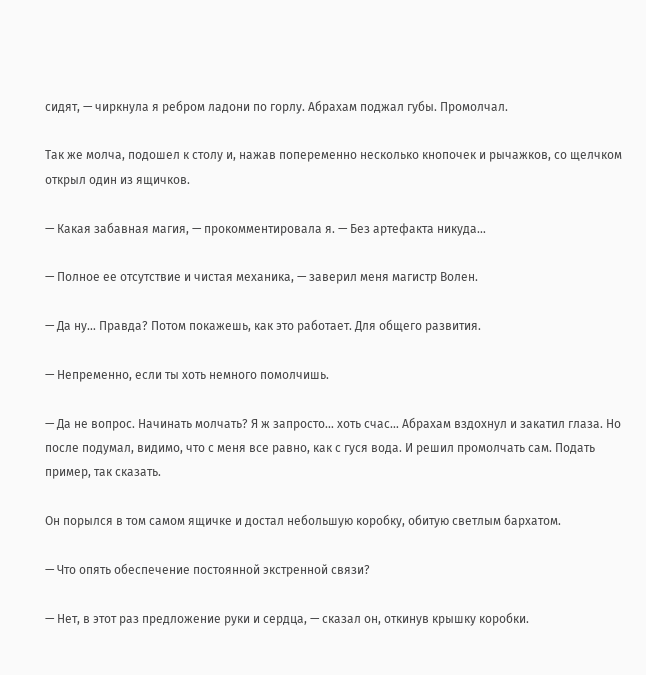сидят, — чиркнула я ребром ладони по горлу. Абрахам поджал губы. Промолчал.

Так же молча, подошел к столу и, нажав попеременно несколько кнопочек и рычажков, со щелчком открыл один из ящичков.

— Какая забавная магия, — прокомментировала я. — Без артефакта никуда…

— Полное ее отсутствие и чистая механика, — заверил меня магистр Волен.

— Да ну… Правда? Потом покажешь, как это работает. Для общего развития.

— Непременно, если ты хоть немного помолчишь.

— Да не вопрос. Начинать молчать? Я ж запросто… хоть счас… Абрахам вздохнул и закатил глаза. Но после подумал, видимо, что с меня все равно, как с гуся вода. И решил промолчать сам. Подать пример, так сказать.

Он порылся в том самом ящичке и достал небольшую коробку, обитую светлым бархатом.

— Что опять обеспечение постоянной экстренной связи?

— Нет, в этот раз предложение руки и сердца, — сказал он, откинув крышку коробки.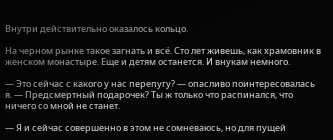Внутри действительно оказалось кольцо.

На черном рынке такое загнать и всё. Сто лет живешь, как храмовник в женском монастыре. Еще и детям останется. И внукам немного.

— Это сейчас с какого у нас перепугу? — опасливо поинтересовалась я. — Предсмертный подарочек? Ты ж только что распинался, что ничего со мной не станет.

— Я и сейчас совершенно в этом не сомневаюсь, но для пущей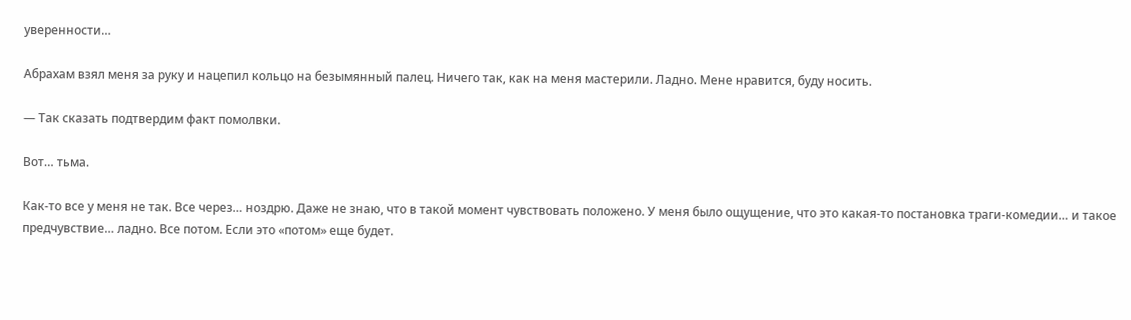уверенности…

Абрахам взял меня за руку и нацепил кольцо на безымянный палец. Ничего так, как на меня мастерили. Ладно. Мене нравится, буду носить.

— Так сказать подтвердим факт помолвки.

Вот… тьма.

Как-то все у меня не так. Все через… ноздрю. Даже не знаю, что в такой момент чувствовать положено. У меня было ощущение, что это какая-то постановка траги-комедии… и такое предчувствие… ладно. Все потом. Если это «потом» еще будет.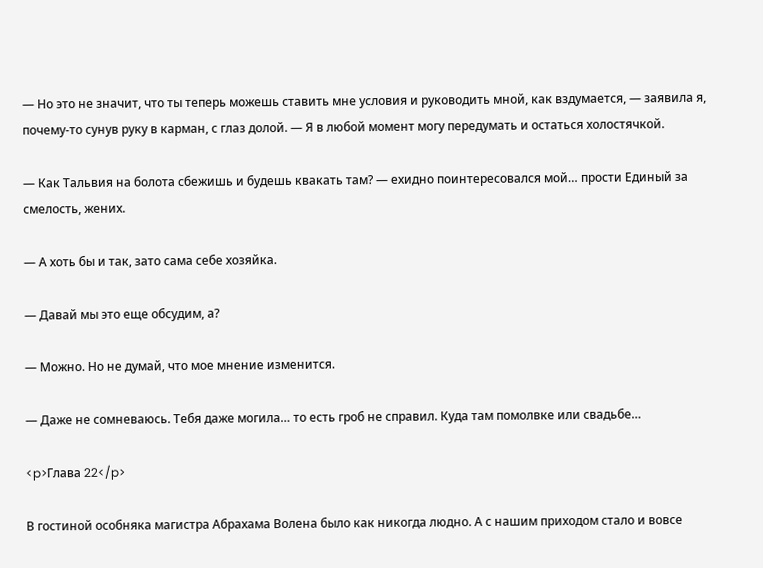— Но это не значит, что ты теперь можешь ставить мне условия и руководить мной, как вздумается, — заявила я, почему-то сунув руку в карман, с глаз долой. — Я в любой момент могу передумать и остаться холостячкой.

— Как Тальвия на болота сбежишь и будешь квакать там? — ехидно поинтересовался мой… прости Единый за смелость, жених.

— А хоть бы и так, зато сама себе хозяйка.

— Давай мы это еще обсудим, а?

— Можно. Но не думай, что мое мнение изменится.

— Даже не сомневаюсь. Тебя даже могила… то есть гроб не справил. Куда там помолвке или свадьбе…

<p>Глава 22</p>

В гостиной особняка магистра Абрахама Волена было как никогда людно. А с нашим приходом стало и вовсе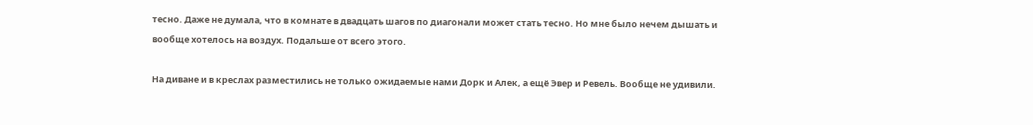тесно. Даже не думала, что в комнате в двадцать шагов по диагонали может стать тесно. Но мне было нечем дышать и вообще хотелось на воздух. Подальше от всего этого.

На диване и в креслах разместились не только ожидаемые нами Дорк и Алек, а ещё Эвер и Ревель. Вообще не удивили.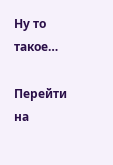Ну то такое…

Перейти на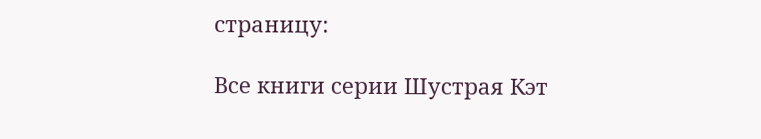страницу:

Все книги серии Шустрая Кэт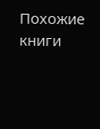Похожие книги